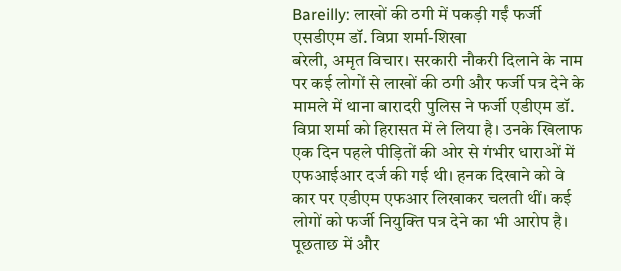Bareilly: लाखों की ठगी में पकड़ी गईं फर्जी एसडीएम डॉ. विप्रा शर्मा-शिखा
बरेली, अमृत विचार। सरकारी नौकरी दिलाने के नाम पर कई लोगों से लाखों की ठगी और फर्जी पत्र देने के मामले में थाना बारादरी पुलिस ने फर्जी एडीएम डॉ. विप्रा शर्मा को हिरासत में ले लिया है। उनके खिलाफ एक दिन पहले पीड़ितों की ओर से गंभीर धाराओं में एफआईआर दर्ज की गई थी। हनक दिखाने को वे कार पर एडीएम एफआर लिखाकर चलती थीं। कई लोगों को फर्जी नियुक्ति पत्र देने का भी आरोप है। पूछताछ में और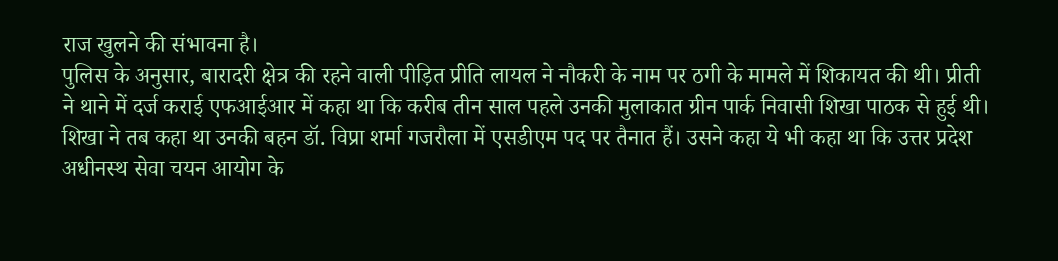राज खुलने की संभावना है।
पुलिस के अनुसार, बारादरी क्षेत्र की रहने वाली पीड़ित प्रीति लायल ने नौकरी के नाम पर ठगी के मामले में शिकायत की थी। प्रीती ने थाने में दर्ज कराई एफआईआर में कहा था कि करीब तीन साल पहले उनकी मुलाकात ग्रीन पार्क निवासी शिखा पाठक से हुई थी। शिखा ने तब कहा था उनकी बहन डॉ. विप्रा शर्मा गजरौला में एसडीएम पद पर तैनात हैं। उसने कहा ये भी कहा था कि उत्तर प्रदेश अधीनस्थ सेवा चयन आयोग के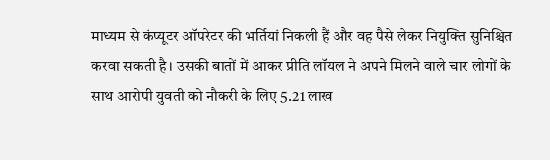माध्यम से कंप्यूटर ऑपरेटर की भर्तियां निकली हैं और वह पैसे लेकर नियुक्ति सुनिश्चित करवा सकती है। उसकी बातों में आकर प्रीति लॉयल ने अपने मिलने वाले चार लोगों के साथ आरोपी युवती को नौकरी के लिए 5.21 लाख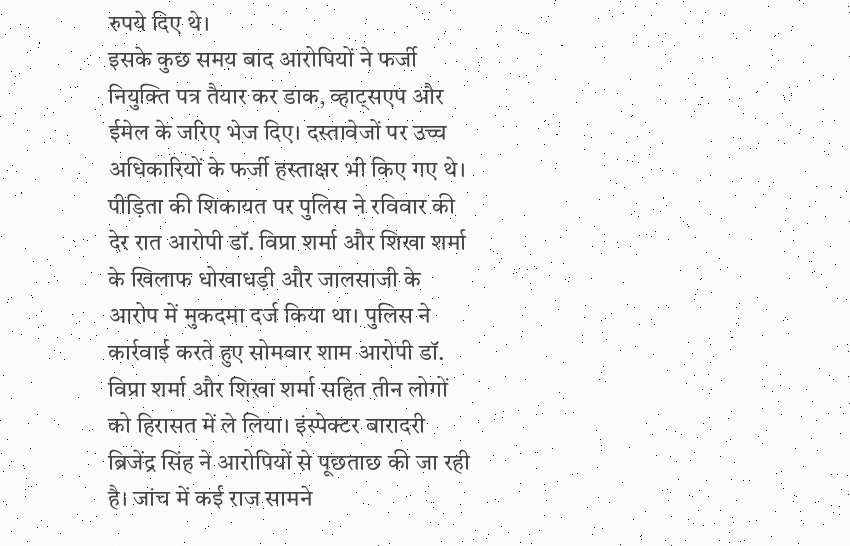रुपये दिए थे।
इसके कुछ समय बाद आरोपियों ने फर्जी नियुक्ति पत्र तैयार कर डाक, व्हाट्सएप और ईमेल के जरिए भेज दिए। दस्तावेजों पर उच्च अधिकारियों के फर्जी हस्ताक्षर भी किए गए थे। पीड़िता की शिकायत पर पुलिस ने रविवार की देर रात आरोपी डॉ. विप्रा शर्मा और शिखा शर्मा के खिलाफ धोखाधड़ी और जालसाजी के आरोप में मुकदमा दर्ज किया था। पुलिस ने कार्रवाई करते हुए सोमवार शाम आरोपी डॉ. विप्रा शर्मा और शिखा शर्मा सहित तीन लोगों को हिरासत में ले लिया। इंस्पेक्टर बारादरी ब्रिजेंद्र सिंह ने आरोपियों से पूछताछ की जा रही है। जांच में कई राज सामने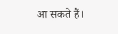आ सकते हैं।